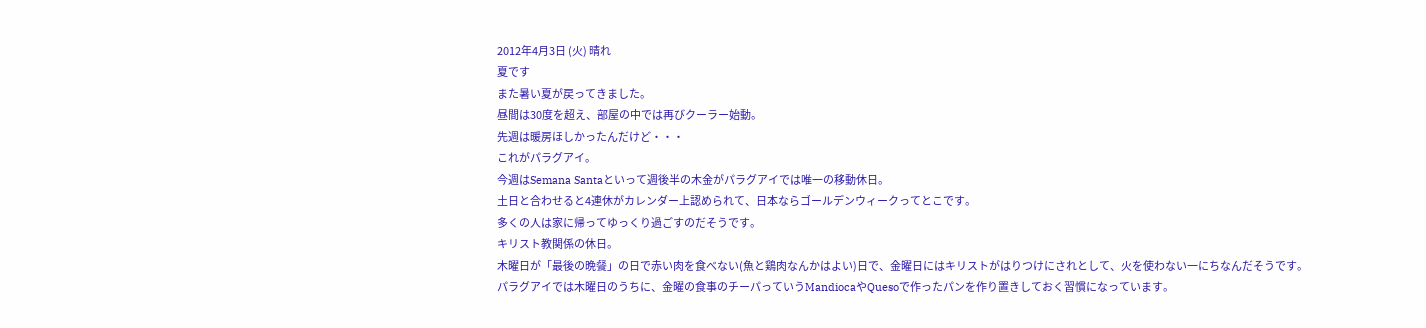2012年4月3日 (火) 晴れ
夏です
また暑い夏が戻ってきました。
昼間は30度を超え、部屋の中では再びクーラー始動。
先週は暖房ほしかったんだけど・・・
これがパラグアイ。
今週はSemana Santaといって週後半の木金がパラグアイでは唯一の移動休日。
土日と合わせると4連休がカレンダー上認められて、日本ならゴールデンウィークってとこです。
多くの人は家に帰ってゆっくり過ごすのだそうです。
キリスト教関係の休日。
木曜日が「最後の晩餐」の日で赤い肉を食べない(魚と鶏肉なんかはよい)日で、金曜日にはキリストがはりつけにされとして、火を使わない一にちなんだそうです。
パラグアイでは木曜日のうちに、金曜の食事のチーパっていうMandiocaやQuesoで作ったパンを作り置きしておく習慣になっています。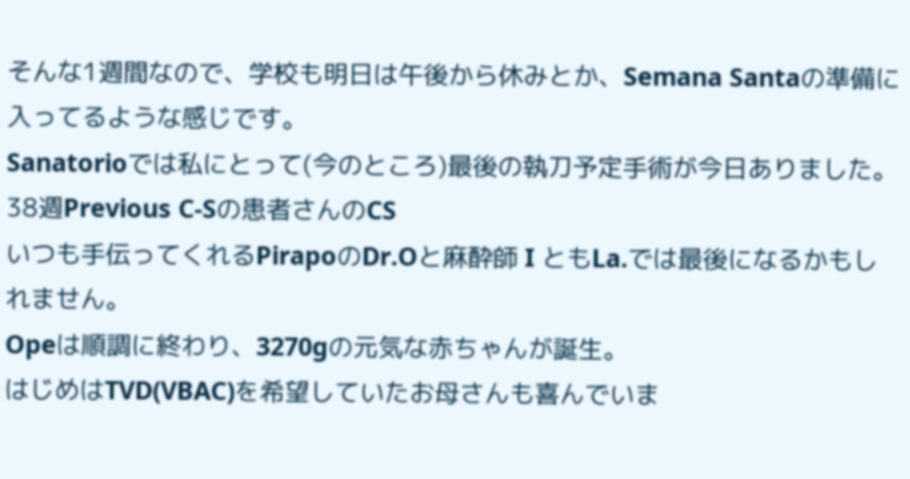そんな1週間なので、学校も明日は午後から休みとか、Semana Santaの準備に入ってるような感じです。
Sanatorioでは私にとって(今のところ)最後の執刀予定手術が今日ありました。
38週Previous C-Sの患者さんのCS
いつも手伝ってくれるPirapoのDr.Oと麻酔師 I ともLa.では最後になるかもしれません。
Opeは順調に終わり、3270gの元気な赤ちゃんが誕生。
はじめはTVD(VBAC)を希望していたお母さんも喜んでいま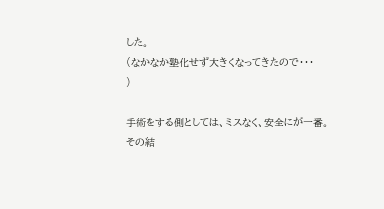した。
(なかなか塾化せず大きくなってきたので・・・
)

手術をする側としては、ミスなく、安全にが一番。
その結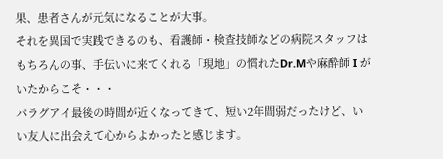果、患者さんが元気になることが大事。
それを異国で実践できるのも、看護師・検査技師などの病院スタッフはもちろんの事、手伝いに来てくれる「現地」の慣れたDr.Mや麻酔師 I がいたからこそ・・・
パラグアイ最後の時間が近くなってきて、短い2年間弱だったけど、いい友人に出会えて心からよかったと感じます。